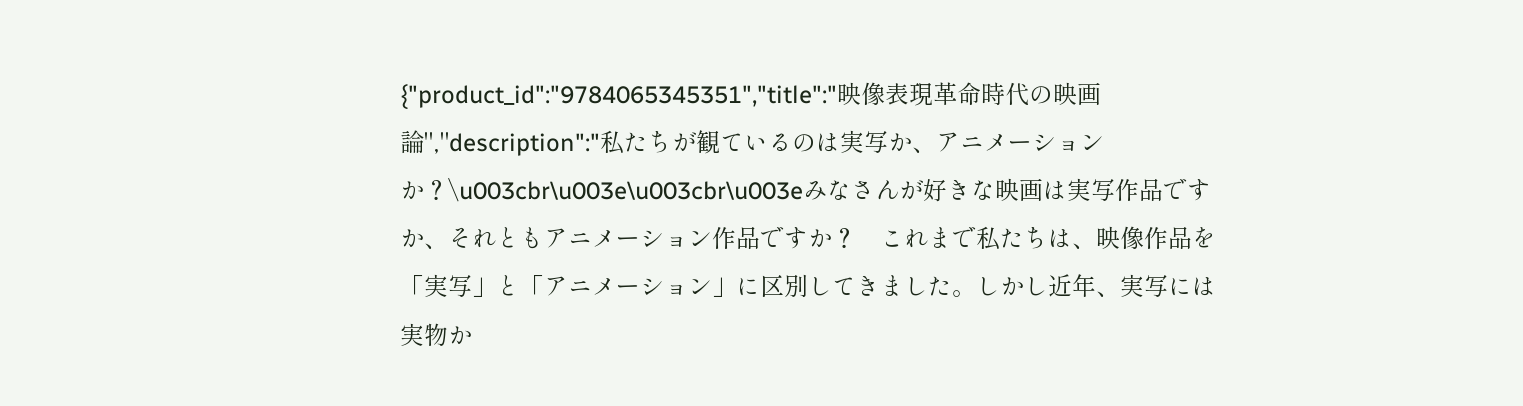{"product_id":"9784065345351","title":"映像表現革命時代の映画論","description":"私たちが観ているのは実写か、アニメーションか？\u003cbr\u003e\u003cbr\u003eみなさんが好きな映画は実写作品ですか、それともアニメーション作品ですか？　これまで私たちは、映像作品を「実写」と「アニメーション」に区別してきました。しかし近年、実写には実物か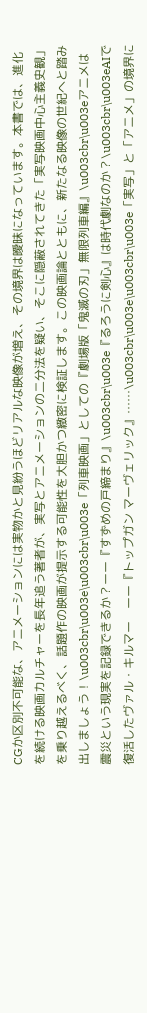CGか区別不可能な、アニメーションには実物かと見紛うほどリアルな映像が増え、その境界は曖昧になっています。本書では、進化を続ける映画カルチャーを長年追う著者が、実写とアニメーションの二分法を疑い、そこに隠蔽されてきた「実写映画中心主義史観」を乗り越えるべく、話題作の映画が提示する可能性を大胆かつ緻密に検証します。この映画論とともに、新たなる映像の世紀へと踏み出しましょう！\u003cbr\u003e\u003cbr\u003e「列車映画」としての『劇場版「鬼滅の刃」無限列車編』\u003cbr\u003eアニメは震災という現実を記録できるか？ーー『すずめの戸締まり』\u003cbr\u003e『るろうに剣心』は時代劇なのか？\u003cbr\u003eAIで復活したヴァル・キルマー　ーー『トップガン マーヴェリック』……\u003cbr\u003e\u003cbr\u003e「実写」と「アニメ」の境界に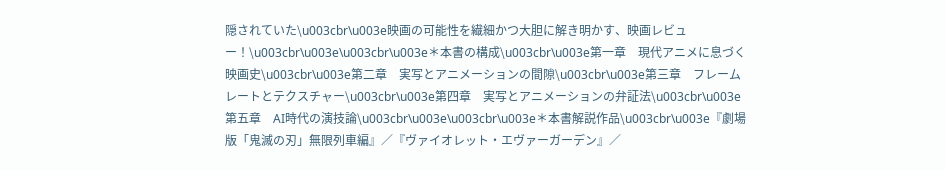隠されていた\u003cbr\u003e映画の可能性を繊細かつ大胆に解き明かす、映画レビュー！\u003cbr\u003e\u003cbr\u003e＊本書の構成\u003cbr\u003e第一章　現代アニメに息づく映画史\u003cbr\u003e第二章　実写とアニメーションの間隙\u003cbr\u003e第三章　フレームレートとテクスチャー\u003cbr\u003e第四章　実写とアニメーションの弁証法\u003cbr\u003e第五章　AI時代の演技論\u003cbr\u003e\u003cbr\u003e＊本書解説作品\u003cbr\u003e『劇場版「鬼滅の刃」無限列車編』／『ヴァイオレット・エヴァーガーデン』／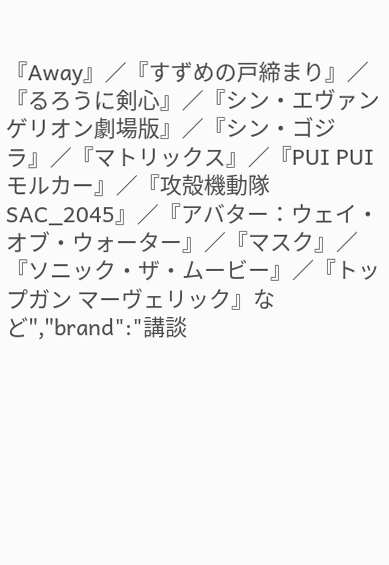『Away』／『すずめの戸締まり』／『るろうに剣心』／『シン・エヴァンゲリオン劇場版』／『シン・ゴジラ』／『マトリックス』／『PUI PUI モルカー』／『攻殻機動隊 SAC_2045』／『アバター：ウェイ・オブ・ウォーター』／『マスク』／『ソニック・ザ・ムービー』／『トップガン マーヴェリック』など","brand":"講談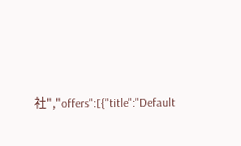社","offers":[{"title":"Default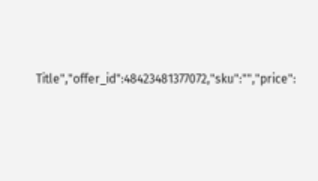Title","offer_id":48423481377072,"sku":"","price":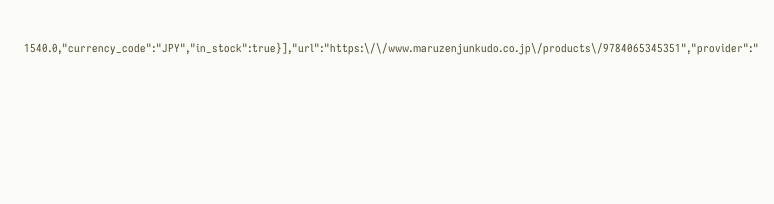1540.0,"currency_code":"JPY","in_stock":true}],"url":"https:\/\/www.maruzenjunkudo.co.jp\/products\/9784065345351","provider":"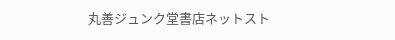丸善ジュンク堂書店ネットスト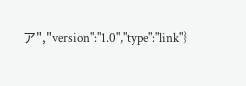ア","version":"1.0","type":"link"}